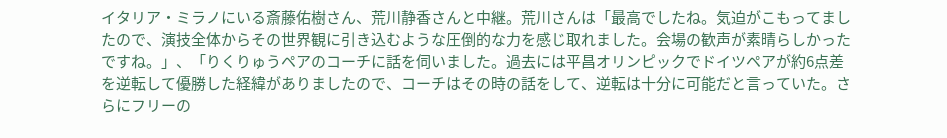イタリア・ミラノにいる斎藤佑樹さん、荒川静香さんと中継。荒川さんは「最高でしたね。気迫がこもってましたので、演技全体からその世界観に引き込むような圧倒的な力を感じ取れました。会場の歓声が素晴らしかったですね。」、「りくりゅうペアのコーチに話を伺いました。過去には平昌オリンピックでドイツペアが約6点差を逆転して優勝した経緯がありましたので、コーチはその時の話をして、逆転は十分に可能だと言っていた。さらにフリーの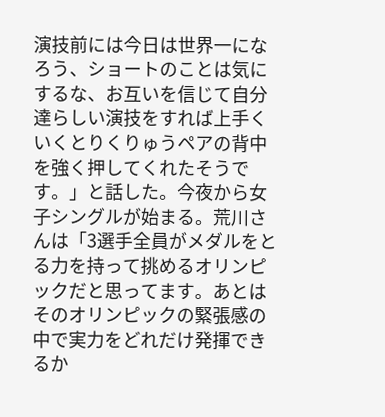演技前には今日は世界一になろう、ショートのことは気にするな、お互いを信じて自分達らしい演技をすれば上手くいくとりくりゅうペアの背中を強く押してくれたそうです。」と話した。今夜から女子シングルが始まる。荒川さんは「3選手全員がメダルをとる力を持って挑めるオリンピックだと思ってます。あとはそのオリンピックの緊張感の中で実力をどれだけ発揮できるか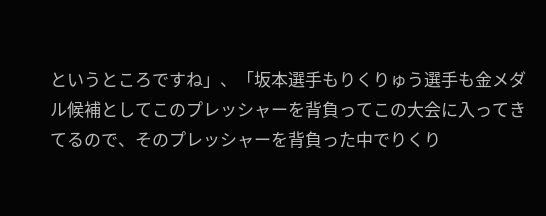というところですね」、「坂本選手もりくりゅう選手も金メダル候補としてこのプレッシャーを背負ってこの大会に入ってきてるので、そのプレッシャーを背負った中でりくり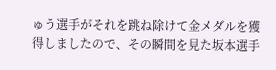ゅう選手がそれを跳ね除けて金メダルを獲得しましたので、その瞬間を見た坂本選手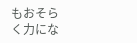もおそらく力にな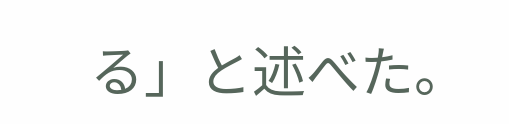る」と述べた。